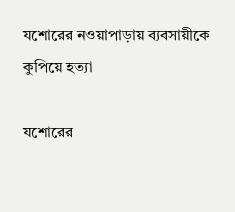যশোরের নওয়াপাড়ায় ব্যবসায়ীকে কুপিয়ে হত্যা

যশোরের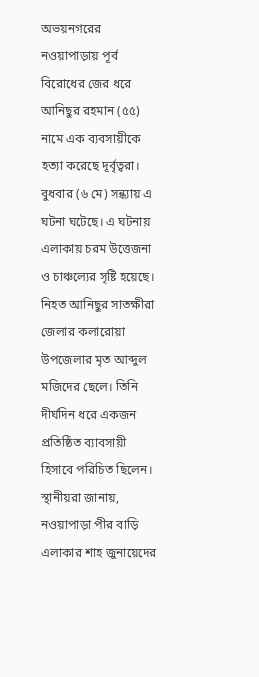অভয়নগরের নওয়াপাড়ায় পূর্ব বিরোধের জের ধরে আনিছুর রহমান (৫৫) নামে এক ব্যবসায়ীকে হত্যা করেছে দূর্বৃত্বরা। বুধবার (৬ মে) সন্ধ্যায় এ ঘটনা ঘটেছে। এ ঘটনায় এলাকায় চরম উত্তেজনা ও চাঞ্চল্যের সৃষ্টি হয়েছে। নিহত আনিছুর সাতক্ষীরা জেলার কলারোয়া উপজেলার মৃত আব্দুল মজিদের ছেলে। তিনি দীর্ঘদিন ধরে একজন প্রতিষ্ঠিত ব্যাবসায়ী হিসাবে পরিচিত ছিলেন। স্থানীয়রা জানায়, নওয়াপাড়া পীর বাড়ি এলাকার শাহ জুনায়েদের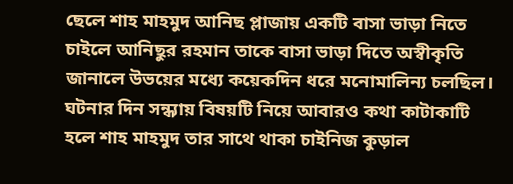ছেলে শাহ মাহমুদ আনিছ প্লাজায় একটি বাসা ভাড়া নিতে চাইলে আনিছুর রহমান তাকে বাসা ভাড়া দিতে অস্বীকৃতি জানালে উভয়ের মধ্যে কয়েকদিন ধরে মনোমালিন্য চলছিল। ঘটনার দিন সন্ধ্যায় বিষয়টি নিয়ে আবারও কথা কাটাকাটি হলে শাহ মাহমুদ তার সাথে থাকা চাইনিজ কুড়াল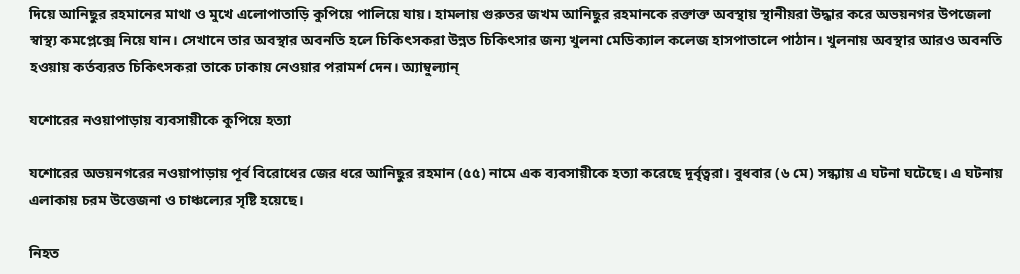দিয়ে আনিছুর রহমানের মাথা ও মুখে এলোপাতাড়ি কুপিয়ে পালিয়ে যায়। হামলায় গুরুতর জখম আনিছুর রহমানকে রক্তাক্ত অবস্থায় স্থানীয়রা উদ্ধার করে অভয়নগর উপজেলা স্বাস্থ্য কমপ্লেক্সে নিয়ে যান। সেখানে তার অবস্থার অবনতি হলে চিকিৎসকরা উন্নত চিকিৎসার জন্য খুলনা মেডিক্যাল কলেজ হাসপাতালে পাঠান। খুলনায় অবস্থার আরও অবনতি হওয়ায় কর্তব্যরত চিকিৎসকরা তাকে ঢাকায় নেওয়ার পরামর্শ দেন। অ্যাম্বুল্যান্

যশোরের নওয়াপাড়ায় ব্যবসায়ীকে কুপিয়ে হত্যা

যশোরের অভয়নগরের নওয়াপাড়ায় পূর্ব বিরোধের জের ধরে আনিছুর রহমান (৫৫) নামে এক ব্যবসায়ীকে হত্যা করেছে দূর্বৃত্বরা। বুধবার (৬ মে) সন্ধ্যায় এ ঘটনা ঘটেছে। এ ঘটনায় এলাকায় চরম উত্তেজনা ও চাঞ্চল্যের সৃষ্টি হয়েছে।

নিহত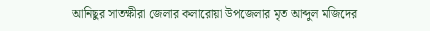আনিছুর সাতক্ষীরা জেলার কলারোয়া উপজেলার মৃত আব্দুল মজিদের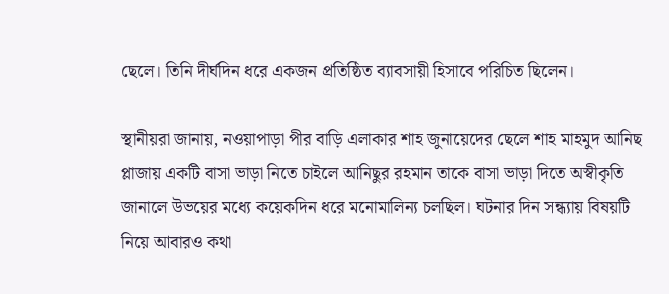ছেলে। তিনি দীর্ঘদিন ধরে একজন প্রতিষ্ঠিত ব্যাবসায়ী হিসাবে পরিচিত ছিলেন।

স্থানীয়রা জানায়, নওয়াপাড়া পীর বাড়ি এলাকার শাহ জুনায়েদের ছেলে শাহ মাহমুদ আনিছ প্লাজায় একটি বাসা ভাড়া নিতে চাইলে আনিছুর রহমান তাকে বাসা ভাড়া দিতে অস্বীকৃতি জানালে উভয়ের মধ্যে কয়েকদিন ধরে মনোমালিন্য চলছিল। ঘটনার দিন সন্ধ্যায় বিষয়টি নিয়ে আবারও কথা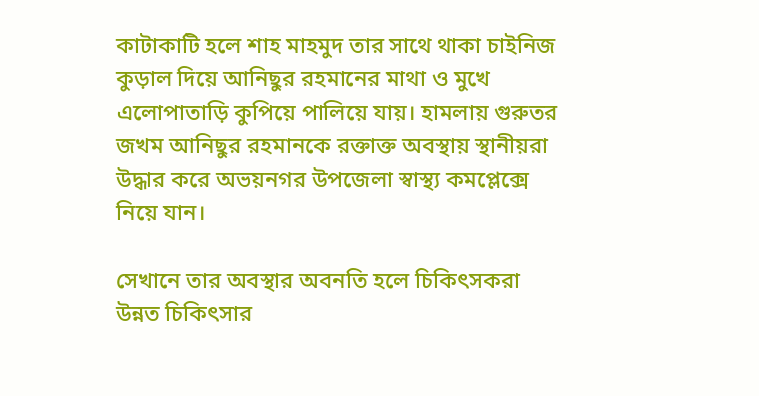কাটাকাটি হলে শাহ মাহমুদ তার সাথে থাকা চাইনিজ কুড়াল দিয়ে আনিছুর রহমানের মাথা ও মুখে এলোপাতাড়ি কুপিয়ে পালিয়ে যায়। হামলায় গুরুতর জখম আনিছুর রহমানকে রক্তাক্ত অবস্থায় স্থানীয়রা উদ্ধার করে অভয়নগর উপজেলা স্বাস্থ্য কমপ্লেক্সে নিয়ে যান।

সেখানে তার অবস্থার অবনতি হলে চিকিৎসকরা উন্নত চিকিৎসার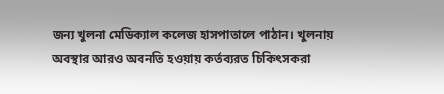জন্য খুলনা মেডিক্যাল কলেজ হাসপাতালে পাঠান। খুলনায় অবস্থার আরও অবনতি হওয়ায় কর্তব্যরত চিকিৎসকরা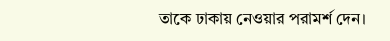তাকে ঢাকায় নেওয়ার পরামর্শ দেন।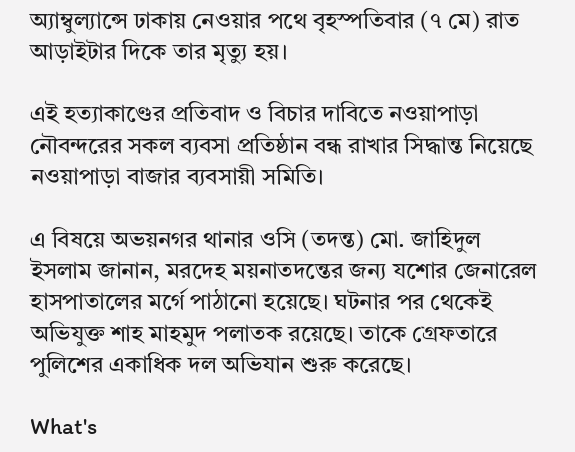অ্যাম্বুল্যান্সে ঢাকায় নেওয়ার পথে বৃহস্পতিবার (৭ মে) রাত আড়াইটার দিকে তার মৃত্যু হয়।

এই হত্যাকাণ্ডের প্রতিবাদ ও বিচার দাবিতে নওয়াপাড়া নৌবন্দরের সকল ব্যবসা প্রতিষ্ঠান বন্ধ রাখার সিদ্ধান্ত নিয়েছে নওয়াপাড়া বাজার ব্যবসায়ী সমিতি।

এ বিষয়ে অভয়নগর থানার ওসি (তদন্ত) মো. জাহিদুল ইসলাম জানান, মরদেহ ময়নাতদন্তের জন্য যশোর জেনারেল হাসপাতালের মর্গে পাঠানো হয়েছে। ঘটনার পর থেকেই অভিযুক্ত শাহ মাহমুদ পলাতক রয়েছে। তাকে গ্রেফতারে পুলিশের একাধিক দল অভিযান শুরু করেছে।

What's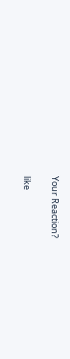Your Reaction?

like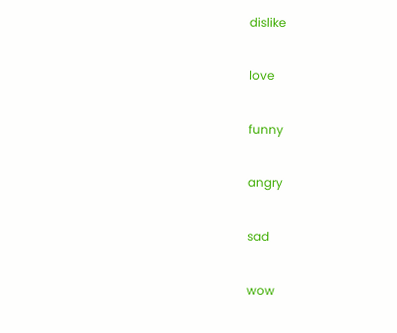dislike

love

funny

angry

sad

wow